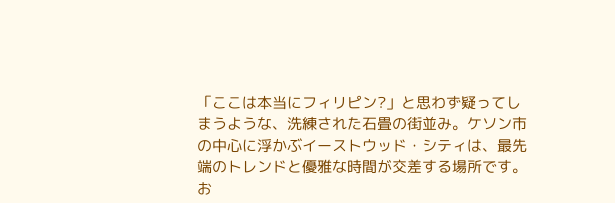「ここは本当にフィリピン?」と思わず疑ってしまうような、洗練された石畳の街並み。ケソン市の中心に浮かぶイーストウッド・シティは、最先端のトレンドと優雅な時間が交差する場所です。
お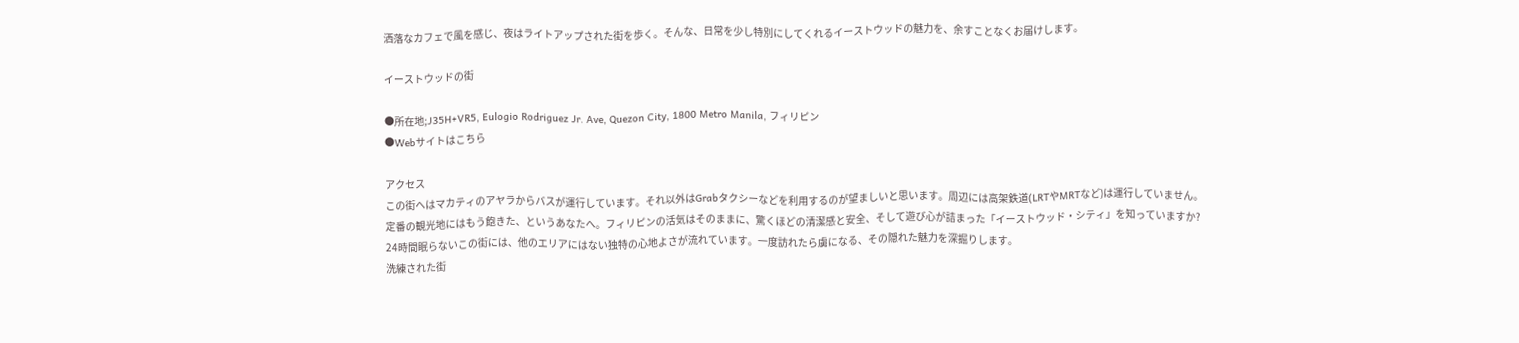洒落なカフェで風を感じ、夜はライトアップされた街を歩く。そんな、日常を少し特別にしてくれるイーストウッドの魅力を、余すことなくお届けします。

イーストウッドの街

●所在地;J35H+VR5, Eulogio Rodriguez Jr. Ave, Quezon City, 1800 Metro Manila, フィリピン
●Webサイトはこちら

アクセス
この街へはマカティのアヤラからバスが運行しています。それ以外はGrabタクシーなどを利用するのが望ましいと思います。周辺には高架鉄道(LRTやMRTなど)は運行していません。
定番の観光地にはもう飽きた、というあなたへ。フィリピンの活気はそのままに、驚くほどの清潔感と安全、そして遊び心が詰まった「イーストウッド・シティ」を知っていますか?
24時間眠らないこの街には、他のエリアにはない独特の心地よさが流れています。一度訪れたら虜になる、その隠れた魅力を深掘りします。
洗練された街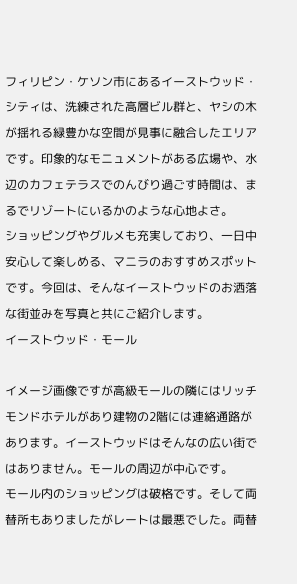フィリピン・ケソン市にあるイーストウッド・シティは、洗練された高層ビル群と、ヤシの木が揺れる緑豊かな空間が見事に融合したエリアです。印象的なモニュメントがある広場や、水辺のカフェテラスでのんびり過ごす時間は、まるでリゾートにいるかのような心地よさ。
ショッピングやグルメも充実しており、一日中安心して楽しめる、マニラのおすすめスポットです。今回は、そんなイーストウッドのお洒落な街並みを写真と共にご紹介します。
イーストウッド・モール

イメージ画像ですが高級モールの隣にはリッチモンドホテルがあり建物の2階には連絡通路があります。イーストウッドはそんなの広い街ではありません。モールの周辺が中心です。
モール内のショッピングは破格です。そして両替所もありましたがレートは最悪でした。両替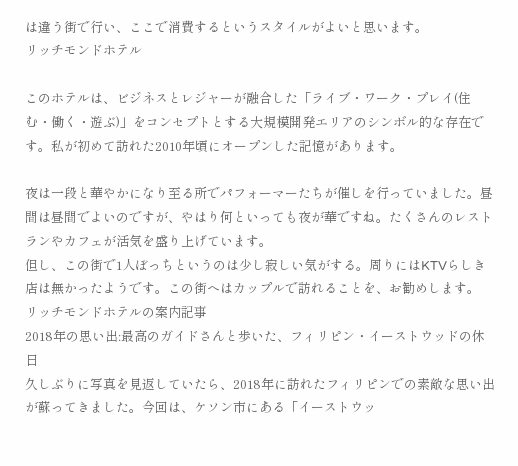は違う街で行い、ここで消費するというスタイルがよいと思います。
リッチモンドホテル

このホテルは、ビジネスとレジャーが融合した「ライブ・ワーク・プレイ(住む・働く・遊ぶ)」をコンセプトとする大規模開発エリアのシンボル的な存在です。私が初めて訪れた2010年頃にオープンした記憶があります。

夜は一段と華やかになり至る所でパフォーマーたちが催しを行っていました。昼間は昼間でよいのですが、やはり何といっても夜が華ですね。たくさんのレストランやカフェが活気を盛り上げています。
但し、この街で1人ぼっちというのは少し寂しい気がする。周りにはKTVらしき店は無かったようです。この街へはカップルで訪れることを、お勧めします。
リッチモンドホテルの案内記事
2018年の思い出:最高のガイドさんと歩いた、フィリピン・イーストウッドの休日
久しぶりに写真を見返していたら、2018年に訪れたフィリピンでの素敵な思い出が蘇ってきました。今回は、ケソン市にある「イーストウッ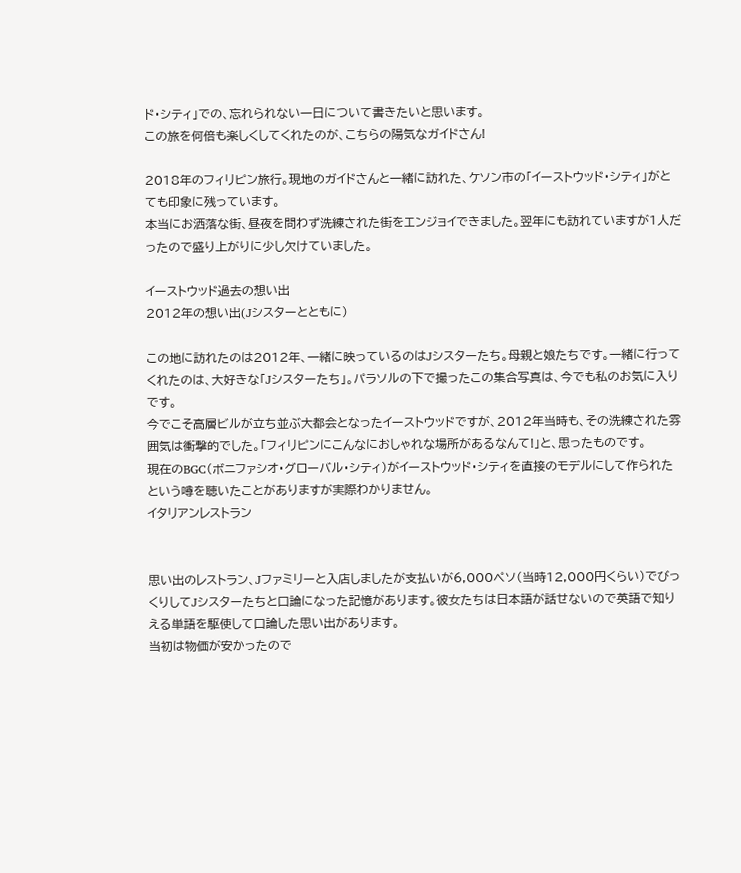ド・シティ」での、忘れられない一日について書きたいと思います。
この旅を何倍も楽しくしてくれたのが、こちらの陽気なガイドさん!

2018年のフィリピン旅行。現地のガイドさんと一緒に訪れた、ケソン市の「イーストウッド・シティ」がとても印象に残っています。
本当にお洒落な街、昼夜を問わず洗練された街をエンジョイできました。翌年にも訪れていますが1人だったので盛り上がりに少し欠けていました。

イーストウッド過去の想い出
2012年の想い出(Jシスターとともに)

この地に訪れたのは2012年、一緒に映っているのはJシスターたち。母親と娘たちです。一緒に行ってくれたのは、大好きな「Jシスターたち」。パラソルの下で撮ったこの集合写真は、今でも私のお気に入りです。
今でこそ高層ビルが立ち並ぶ大都会となったイーストウッドですが、2012年当時も、その洗練された雰囲気は衝撃的でした。「フィリピンにこんなにおしゃれな場所があるなんて!」と、思ったものです。
現在のBGC(ボニファシオ・グローバル・シティ)がイーストウッド・シティを直接のモデルにして作られたという噂を聴いたことがありますが実際わかりません。
イタリアンレストラン


思い出のレストラン、Jファミリーと入店しましたが支払いが6,000ペソ(当時12,000円くらい)でびっくりしてJシスターたちと口論になった記憶があります。彼女たちは日本語が話せないので英語で知りえる単語を駆使して口論した思い出があります。
当初は物価が安かったので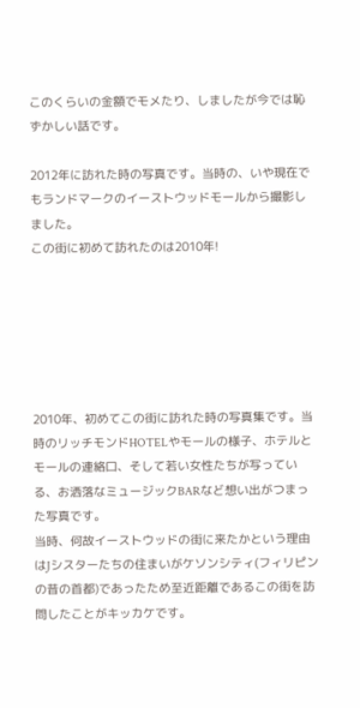このくらいの金額でモメたり、しましたが今では恥ずかしい話です。

2012年に訪れた時の写真です。当時の、いや現在でもランドマークのイーストウッドモールから撮影しました。
この街に初めて訪れたのは2010年!






2010年、初めてこの街に訪れた時の写真集です。当時のリッチモンドHOTELやモールの様子、ホテルとモールの連絡口、そして若い女性たちが写っている、お洒落なミュージックBARなど想い出がつまった写真です。
当時、何故イーストウッドの街に来たかという理由はJシスターたちの住まいがケソンシティ(フィリピンの昔の首都)であったため至近距離であるこの街を訪問したことがキッカケです。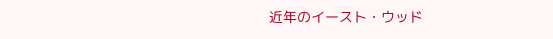近年のイースト・ウッド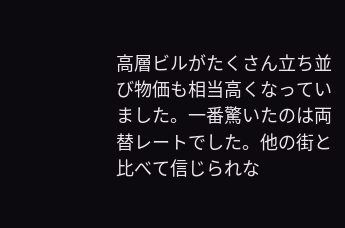高層ビルがたくさん立ち並び物価も相当高くなっていました。一番驚いたのは両替レートでした。他の街と比べて信じられな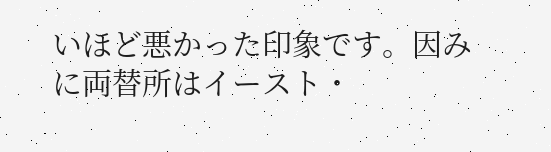いほど悪かった印象です。因みに両替所はイースト・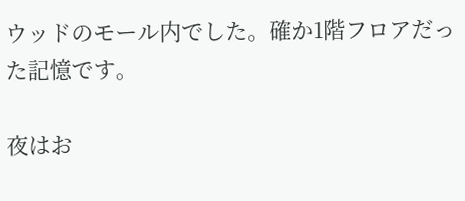ウッドのモール内でした。確か1階フロアだった記憶です。

夜はお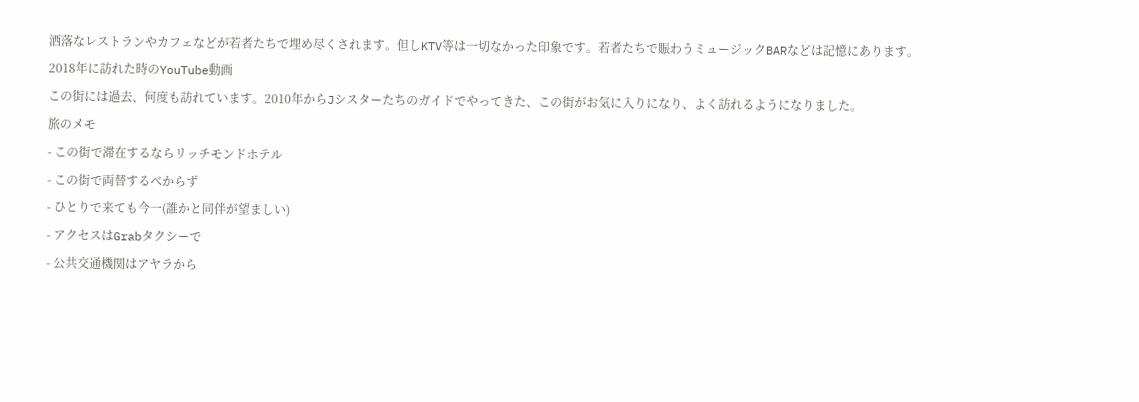洒落なレストランやカフェなどが若者たちで埋め尽くされます。但しKTV等は一切なかった印象です。若者たちで賑わうミュージックBARなどは記憶にあります。
2018年に訪れた時のYouTube動画
この街には過去、何度も訪れています。2010年からJシスターたちのガイドでやってきた、この街がお気に入りになり、よく訪れるようになりました。
旅のメモ
- この街で滞在するならリッチモンドホテル
- この街で両替するべからず
- ひとりで来ても今一(誰かと同伴が望ましい)
- アクセスはGrabタクシーで
- 公共交通機関はアヤラから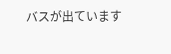バスが出ています